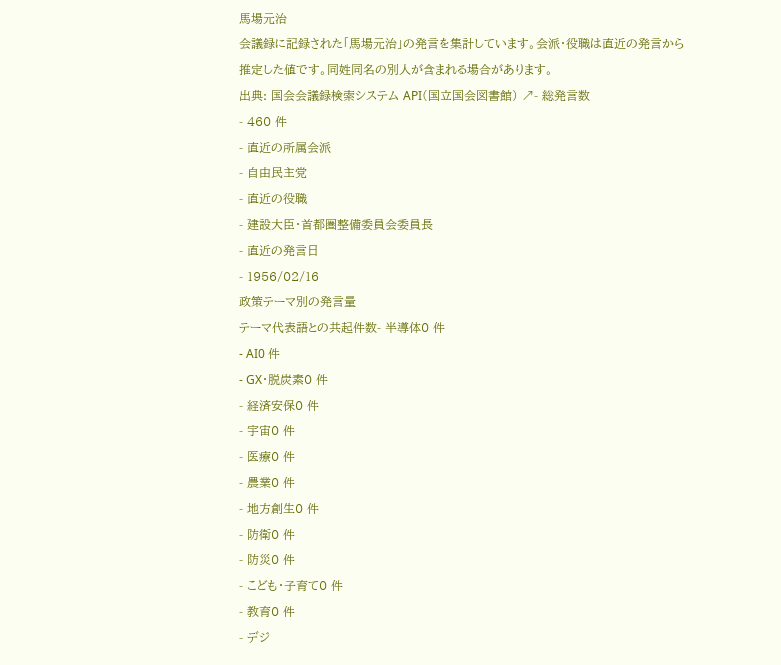馬場元治
会議録に記録された「馬場元治」の発言を集計しています。会派・役職は直近の発言から推定した値です。同姓同名の別人が含まれる場合があります。
出典: 国会会議録検索システム API(国立国会図書館) ↗- 総発言数
- 460 件
- 直近の所属会派
- 自由民主党
- 直近の役職
- 建設大臣・首都圏整備委員会委員長
- 直近の発言日
- 1956/02/16
政策テーマ別の発言量
テーマ代表語との共起件数- 半導体0 件
- AI0 件
- GX・脱炭素0 件
- 経済安保0 件
- 宇宙0 件
- 医療0 件
- 農業0 件
- 地方創生0 件
- 防衛0 件
- 防災0 件
- こども・子育て0 件
- 教育0 件
- デジ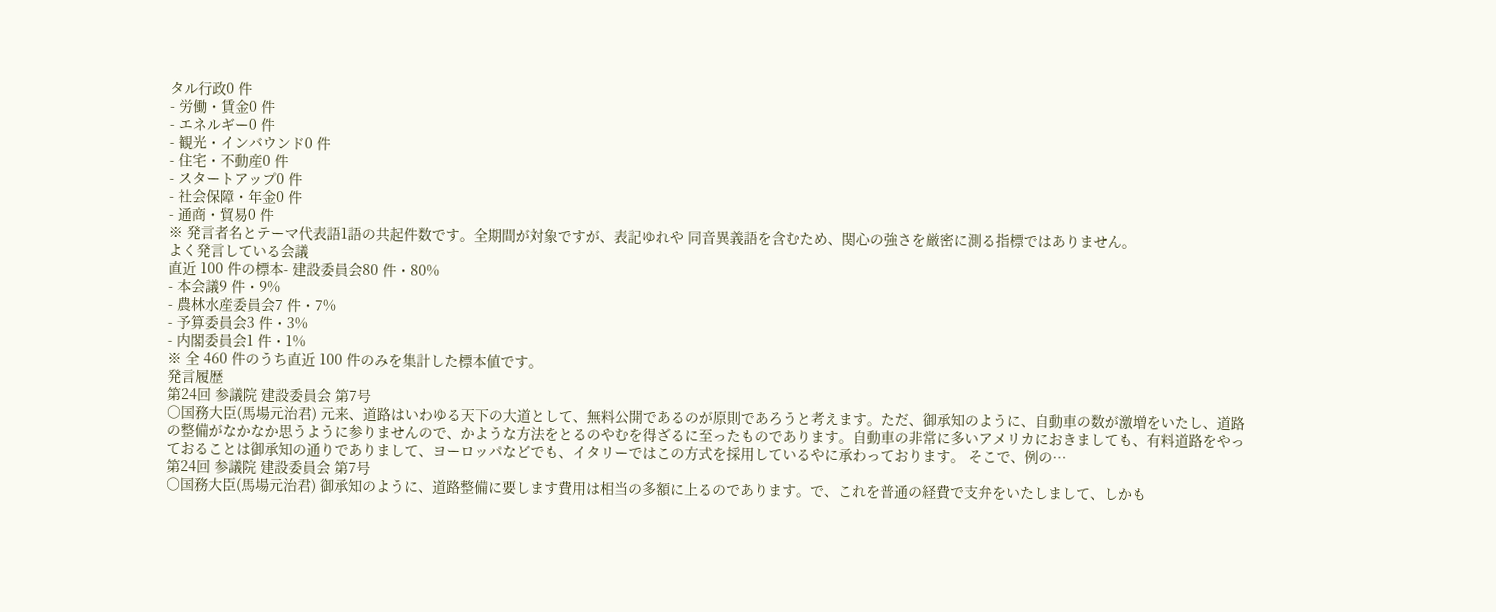タル行政0 件
- 労働・賃金0 件
- エネルギー0 件
- 観光・インバウンド0 件
- 住宅・不動産0 件
- スタートアップ0 件
- 社会保障・年金0 件
- 通商・貿易0 件
※ 発言者名とテーマ代表語1語の共起件数です。全期間が対象ですが、表記ゆれや 同音異義語を含むため、関心の強さを厳密に測る指標ではありません。
よく発言している会議
直近 100 件の標本- 建設委員会80 件・80%
- 本会議9 件・9%
- 農林水産委員会7 件・7%
- 予算委員会3 件・3%
- 内閣委員会1 件・1%
※ 全 460 件のうち直近 100 件のみを集計した標本値です。
発言履歴
第24回 参議院 建設委員会 第7号
○国務大臣(馬場元治君) 元来、道路はいわゆる天下の大道として、無料公開であるのが原則であろうと考えます。ただ、御承知のように、自動車の数が激増をいたし、道路の整備がなかなか思うように参りませんので、かような方法をとるのやむを得ざるに至ったものであります。自動車の非常に多いアメリカにおきましても、有料道路をやっておることは御承知の通りでありまして、ヨーロッパなどでも、イタリーではこの方式を採用しているやに承わっております。 そこで、例の…
第24回 参議院 建設委員会 第7号
○国務大臣(馬場元治君) 御承知のように、道路整備に要します費用は相当の多額に上るのであります。で、これを普通の経費で支弁をいたしまして、しかも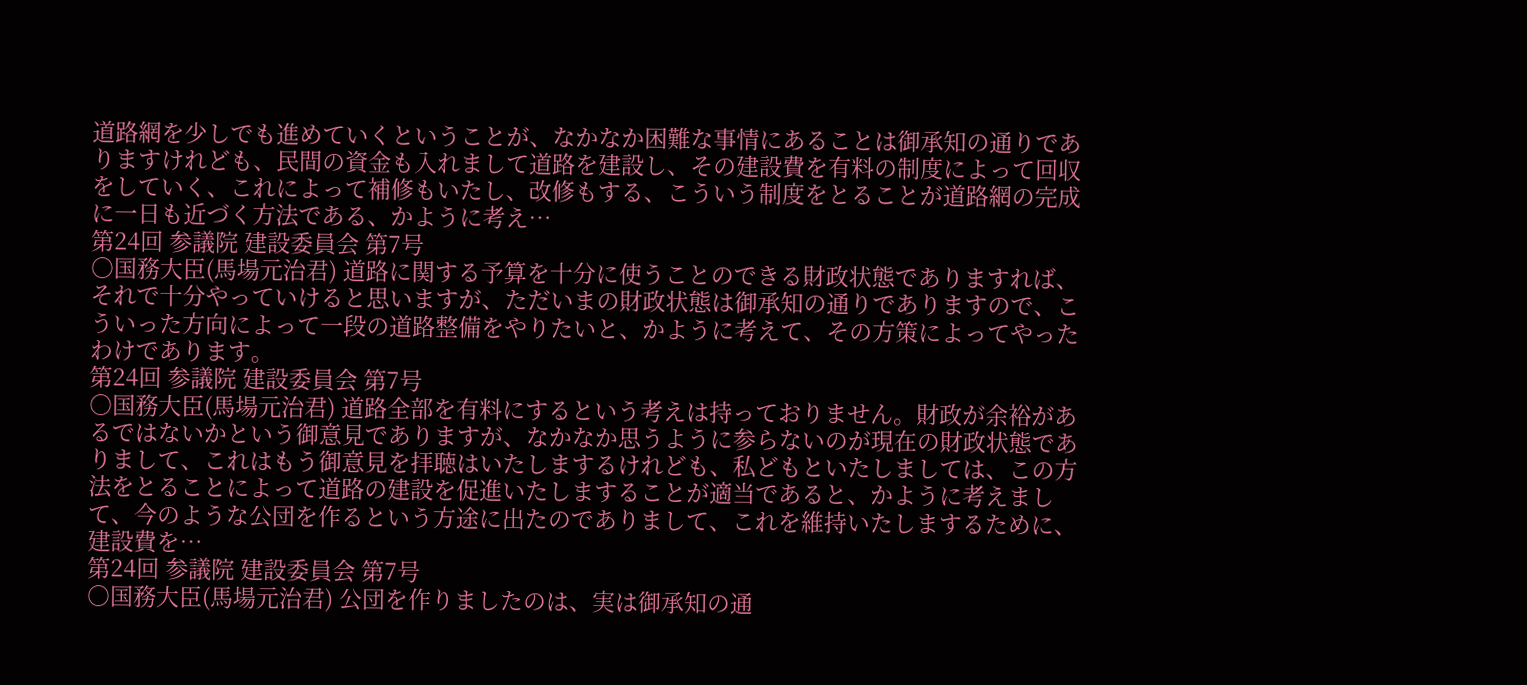道路網を少しでも進めていくということが、なかなか困難な事情にあることは御承知の通りでありますけれども、民間の資金も入れまして道路を建設し、その建設費を有料の制度によって回収をしていく、これによって補修もいたし、改修もする、こういう制度をとることが道路網の完成に一日も近づく方法である、かように考え…
第24回 参議院 建設委員会 第7号
○国務大臣(馬場元治君) 道路に関する予算を十分に使うことのできる財政状態でありますれば、それで十分やっていけると思いますが、ただいまの財政状態は御承知の通りでありますので、こういった方向によって一段の道路整備をやりたいと、かように考えて、その方策によってやったわけであります。
第24回 参議院 建設委員会 第7号
○国務大臣(馬場元治君) 道路全部を有料にするという考えは持っておりません。財政が余裕があるではないかという御意見でありますが、なかなか思うように参らないのが現在の財政状態でありまして、これはもう御意見を拝聴はいたしまするけれども、私どもといたしましては、この方法をとることによって道路の建設を促進いたしますることが適当であると、かように考えまして、今のような公団を作るという方途に出たのでありまして、これを維持いたしまするために、建設費を…
第24回 参議院 建設委員会 第7号
○国務大臣(馬場元治君) 公団を作りましたのは、実は御承知の通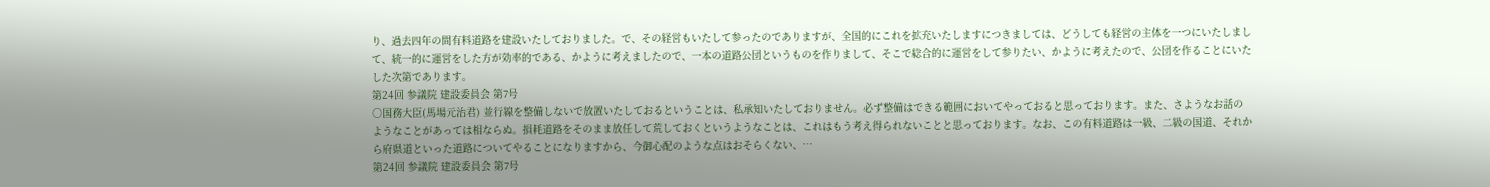り、過去四年の間有料道路を建設いたしておりました。で、その経営もいたして参ったのでありますが、全国的にこれを拡充いたしますにつきましては、どうしても経営の主体を一つにいたしまして、統一的に運営をした方が効率的である、かように考えましたので、一本の道路公団というものを作りまして、そこで総合的に運営をして参りたい、かように考えたので、公団を作ることにいたした次第であります。
第24回 参議院 建設委員会 第7号
○国務大臣(馬場元治君) 並行線を整備しないで放置いたしておるということは、私承知いたしておりません。必ず整備はできる範囲においてやっておると思っております。また、さようなお話のようなことがあっては相ならぬ。損耗道路をそのまま放任して荒しておくというようなことは、これはもう考え得られないことと思っております。なお、この有料道路は一級、二級の国道、それから府県道といった道路についてやることになりますから、今御心配のような点はおそらくない、…
第24回 参議院 建設委員会 第7号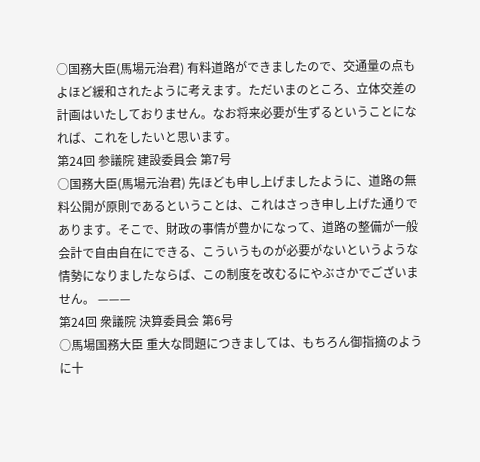○国務大臣(馬場元治君) 有料道路ができましたので、交通量の点もよほど緩和されたように考えます。ただいまのところ、立体交差の計画はいたしておりません。なお将来必要が生ずるということになれば、これをしたいと思います。
第24回 参議院 建設委員会 第7号
○国務大臣(馬場元治君) 先ほども申し上げましたように、道路の無料公開が原則であるということは、これはさっき申し上げた通りであります。そこで、財政の事情が豊かになって、道路の整備が一般会計で自由自在にできる、こういうものが必要がないというような情勢になりましたならば、この制度を改むるにやぶさかでございません。 ———
第24回 衆議院 決算委員会 第6号
○馬場国務大臣 重大な問題につきましては、もちろん御指摘のように十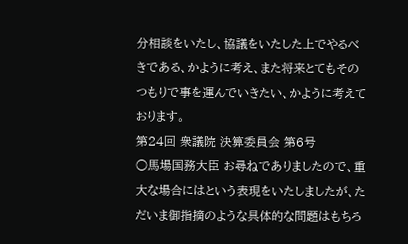分相談をいたし、協議をいたした上でやるべきである、かように考え、また将来とてもそのつもりで事を運んでいきたい、かように考えております。
第24回 衆議院 決算委員会 第6号
○馬場国務大臣 お尋ねでありましたので、重大な場合にはという表現をいたしましたが、ただいま御指摘のような具体的な問題はもちろ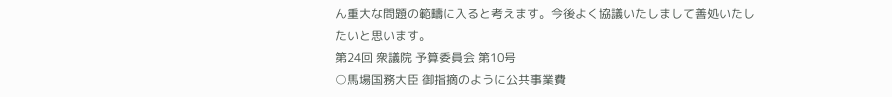ん重大な問題の範疇に入ると考えます。今後よく協議いたしまして善処いたしたいと思います。
第24回 衆議院 予算委員会 第10号
○馬場国務大臣 御指摘のように公共事業費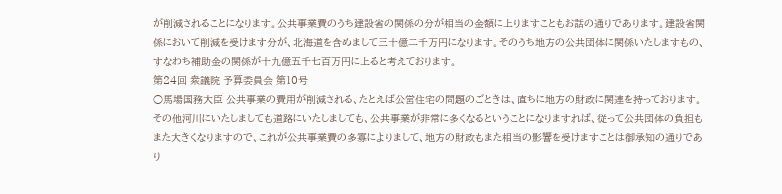が削減されることになります。公共事業費のうち建設省の関係の分が相当の金額に上りますこともお話の通りであります。建設省関係において削減を受けます分が、北海道を含めまして三十億二千万円になります。そのうち地方の公共団体に関係いたしますもの、すなわち補助金の関係が十九億五千七百万円に上ると考えております。
第24回 衆議院 予算委員会 第10号
○馬場国務大臣 公共事業の費用が削減される、たとえば公営住宅の問題のごときは、直ちに地方の財政に関連を持っております。その他河川にいたしましても道路にいたしましても、公共事業が非常に多くなるということになりますれば、従って公共団体の負担もまた大きくなりますので、これが公共事業費の多寡によりまして、地方の財政もまた相当の影響を受けますことは御承知の通りであり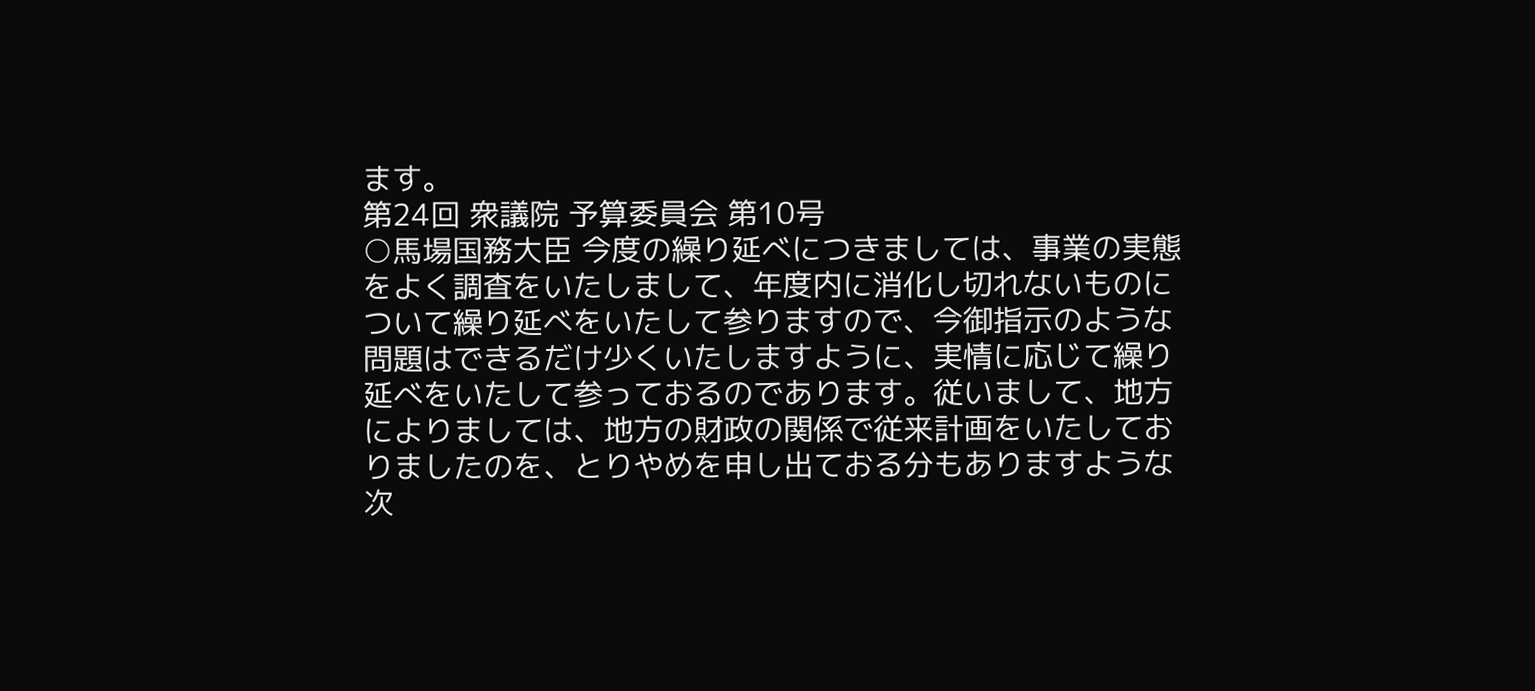ます。
第24回 衆議院 予算委員会 第10号
○馬場国務大臣 今度の繰り延べにつきましては、事業の実態をよく調査をいたしまして、年度内に消化し切れないものについて繰り延べをいたして参りますので、今御指示のような問題はできるだけ少くいたしますように、実情に応じて繰り延べをいたして参っておるのであります。従いまして、地方によりましては、地方の財政の関係で従来計画をいたしておりましたのを、とりやめを申し出ておる分もありますような次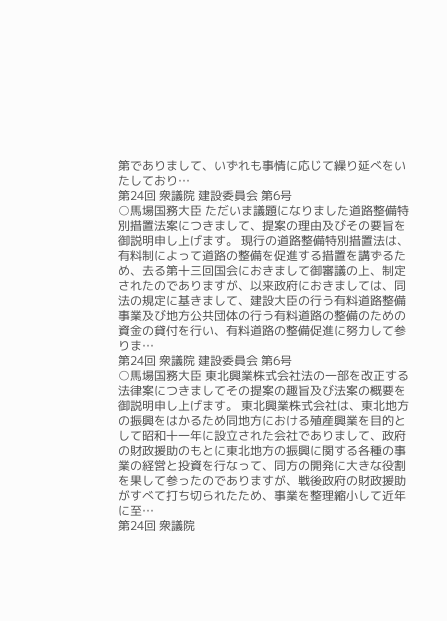第でありまして、いずれも事情に応じて繰り延べをいたしており…
第24回 衆議院 建設委員会 第6号
○馬場国務大臣 ただいま議題になりました道路整備特別措置法案につきまして、提案の理由及びその要旨を御説明申し上げます。 現行の道路整備特別措置法は、有料制によって道路の整備を促進する措置を講ずるため、去る第十三回国会におきまして御審議の上、制定されたのでありますが、以来政府におきましては、同法の規定に基きまして、建設大臣の行う有料道路整備事業及び地方公共団体の行う有料道路の整備のための資金の貸付を行い、有料道路の整備促進に努力して参りま…
第24回 衆議院 建設委員会 第6号
○馬場国務大臣 東北興業株式会社法の一部を改正する法律案につきましてその提案の趣旨及び法案の概要を御説明申し上げます。 東北興業株式会社は、東北地方の振興をはかるため同地方における殖産興業を目的として昭和十一年に設立された会社でありまして、政府の財政援助のもとに東北地方の振興に関する各種の事業の経営と投資を行なって、同方の開発に大きな役割を果して参ったのでありますが、戦後政府の財政援助がすべて打ち切られたため、事業を整理縮小して近年に至…
第24回 衆議院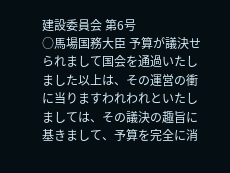建設委員会 第6号
○馬場国務大臣 予算が議決せられまして国会を通過いたしました以上は、その運営の衝に当りますわれわれといたしましては、その議決の趣旨に基きまして、予算を完全に消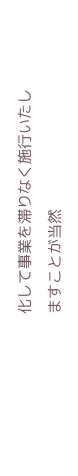化して事業を滞りなく施行いたしますことが当然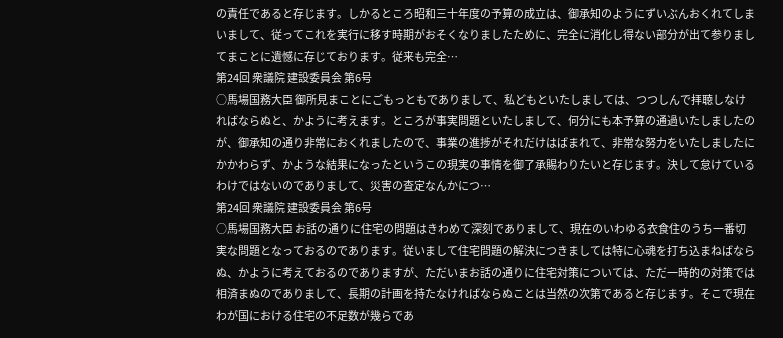の責任であると存じます。しかるところ昭和三十年度の予算の成立は、御承知のようにずいぶんおくれてしまいまして、従ってこれを実行に移す時期がおそくなりましたために、完全に消化し得ない部分が出て参りましてまことに遺憾に存じております。従来も完全…
第24回 衆議院 建設委員会 第6号
○馬場国務大臣 御所見まことにごもっともでありまして、私どもといたしましては、つつしんで拝聴しなければならぬと、かように考えます。ところが事実問題といたしまして、何分にも本予算の通過いたしましたのが、御承知の通り非常におくれましたので、事業の進捗がそれだけはばまれて、非常な努力をいたしましたにかかわらず、かような結果になったというこの現実の事情を御了承賜わりたいと存じます。決して怠けているわけではないのでありまして、災害の査定なんかにつ…
第24回 衆議院 建設委員会 第6号
○馬場国務大臣 お話の通りに住宅の問題はきわめて深刻でありまして、現在のいわゆる衣食住のうち一番切実な問題となっておるのであります。従いまして住宅問題の解決につきましては特に心魂を打ち込まねばならぬ、かように考えておるのでありますが、ただいまお話の通りに住宅対策については、ただ一時的の対策では相済まぬのでありまして、長期の計画を持たなければならぬことは当然の次第であると存じます。そこで現在わが国における住宅の不足数が幾らであ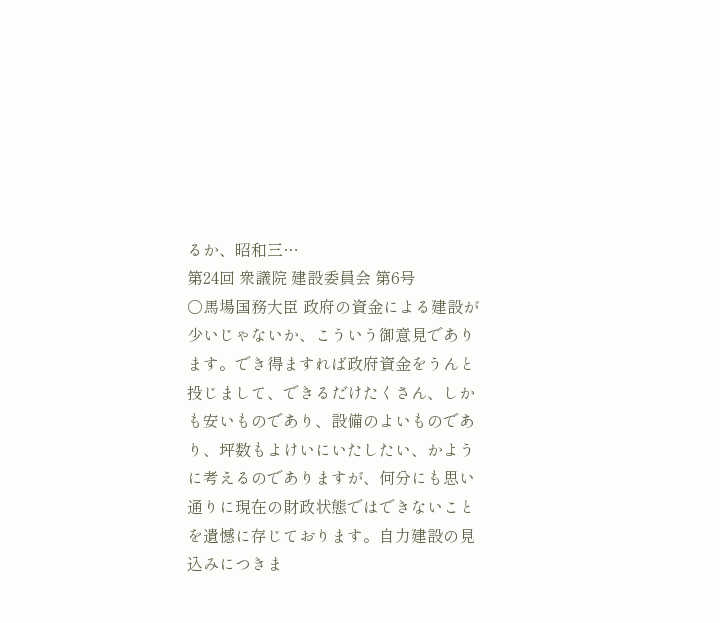るか、昭和三…
第24回 衆議院 建設委員会 第6号
○馬場国務大臣 政府の資金による建設が少いじゃないか、こういう御意見であります。でき得ますれば政府資金をうんと投じまして、できるだけたくさん、しかも安いものであり、設備のよいものであり、坪数もよけいにいたしたい、かように考えるのでありますが、何分にも思い通りに現在の財政状態ではできないことを遺憾に存じております。自力建設の見込みにつきま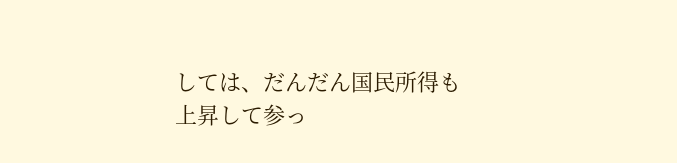しては、だんだん国民所得も上昇して参っ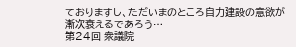ておりますし、ただいまのところ自力建設の意欲が漸次衰えるであろう…
第24回 衆議院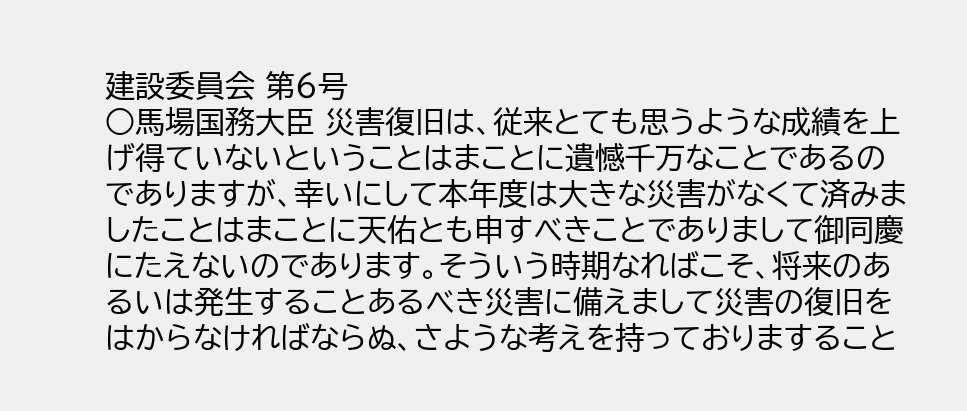建設委員会 第6号
○馬場国務大臣 災害復旧は、従来とても思うような成績を上げ得ていないということはまことに遺憾千万なことであるのでありますが、幸いにして本年度は大きな災害がなくて済みましたことはまことに天佑とも申すべきことでありまして御同慶にたえないのであります。そういう時期なればこそ、将来のあるいは発生することあるべき災害に備えまして災害の復旧をはからなければならぬ、さような考えを持っておりますること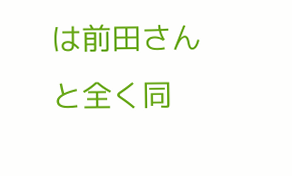は前田さんと全く同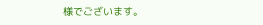様でございます。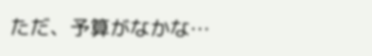ただ、予算がなかな…